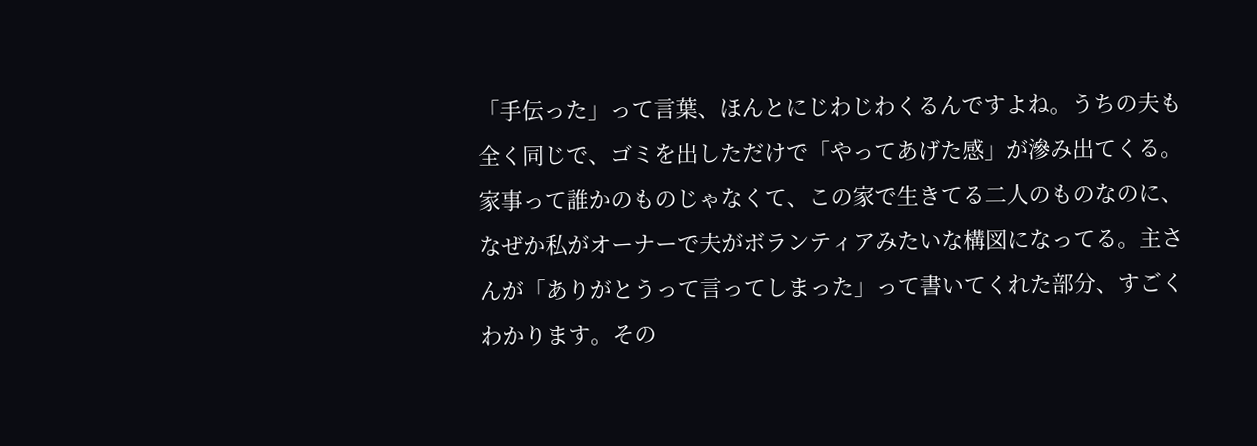「手伝った」って言葉、ほんとにじわじわくるんですよね。うちの夫も全く同じで、ゴミを出しただけで「やってあげた感」が滲み出てくる。家事って誰かのものじゃなくて、この家で生きてる二人のものなのに、なぜか私がオーナーで夫がボランティアみたいな構図になってる。主さんが「ありがとうって言ってしまった」って書いてくれた部分、すごくわかります。その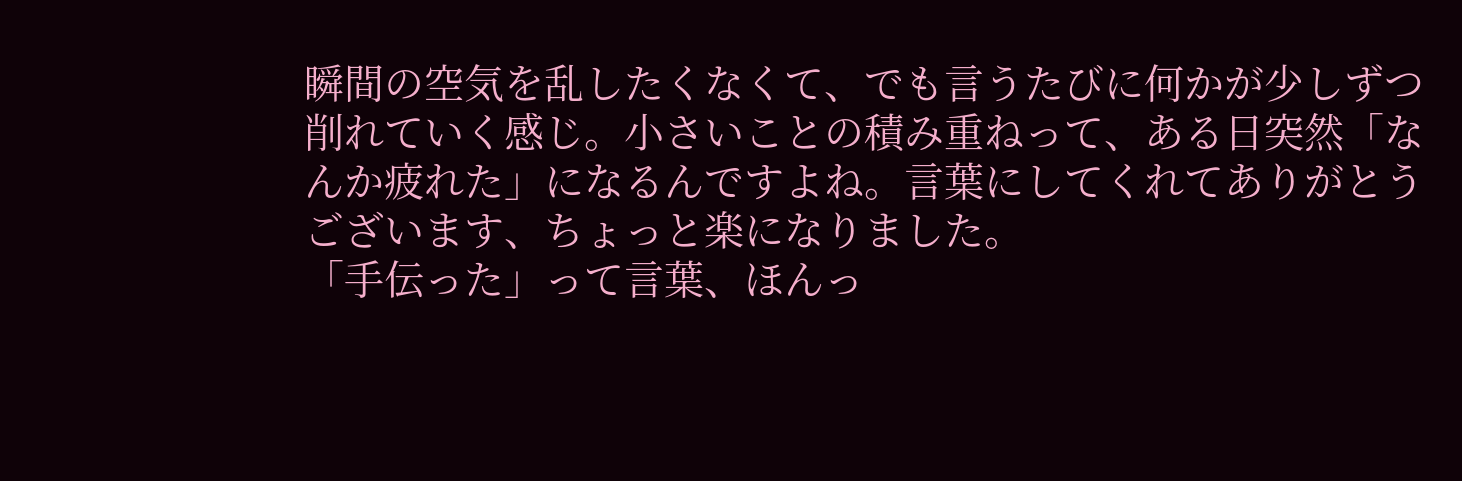瞬間の空気を乱したくなくて、でも言うたびに何かが少しずつ削れていく感じ。小さいことの積み重ねって、ある日突然「なんか疲れた」になるんですよね。言葉にしてくれてありがとうございます、ちょっと楽になりました。
「手伝った」って言葉、ほんっ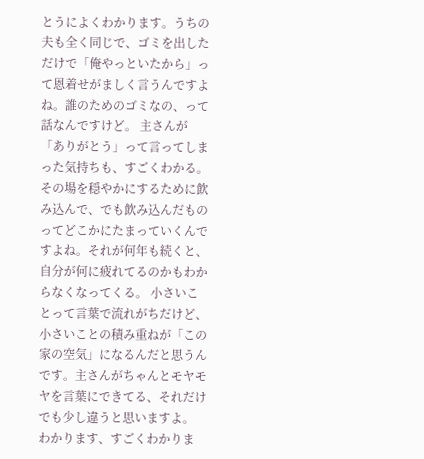とうによくわかります。うちの夫も全く同じで、ゴミを出しただけで「俺やっといたから」って恩着せがましく言うんですよね。誰のためのゴミなの、って話なんですけど。 主さんが「ありがとう」って言ってしまった気持ちも、すごくわかる。その場を穏やかにするために飲み込んで、でも飲み込んだものってどこかにたまっていくんですよね。それが何年も続くと、自分が何に疲れてるのかもわからなくなってくる。 小さいことって言葉で流れがちだけど、小さいことの積み重ねが「この家の空気」になるんだと思うんです。主さんがちゃんとモヤモヤを言葉にできてる、それだけでも少し違うと思いますよ。
わかります、すごくわかりま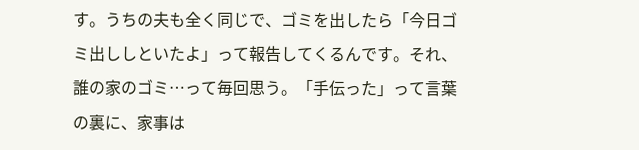す。うちの夫も全く同じで、ゴミを出したら「今日ゴミ出ししといたよ」って報告してくるんです。それ、誰の家のゴミ…って毎回思う。「手伝った」って言葉の裏に、家事は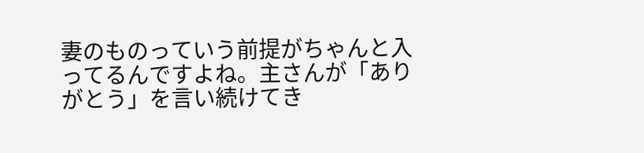妻のものっていう前提がちゃんと入ってるんですよね。主さんが「ありがとう」を言い続けてき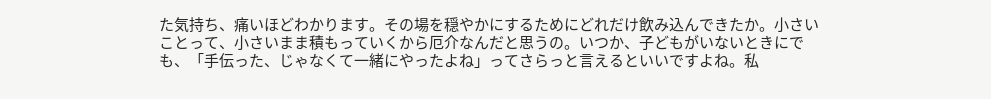た気持ち、痛いほどわかります。その場を穏やかにするためにどれだけ飲み込んできたか。小さいことって、小さいまま積もっていくから厄介なんだと思うの。いつか、子どもがいないときにでも、「手伝った、じゃなくて一緒にやったよね」ってさらっと言えるといいですよね。私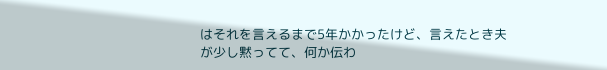はそれを言えるまで5年かかったけど、言えたとき夫が少し黙ってて、何か伝わ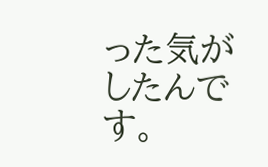った気がしたんです。